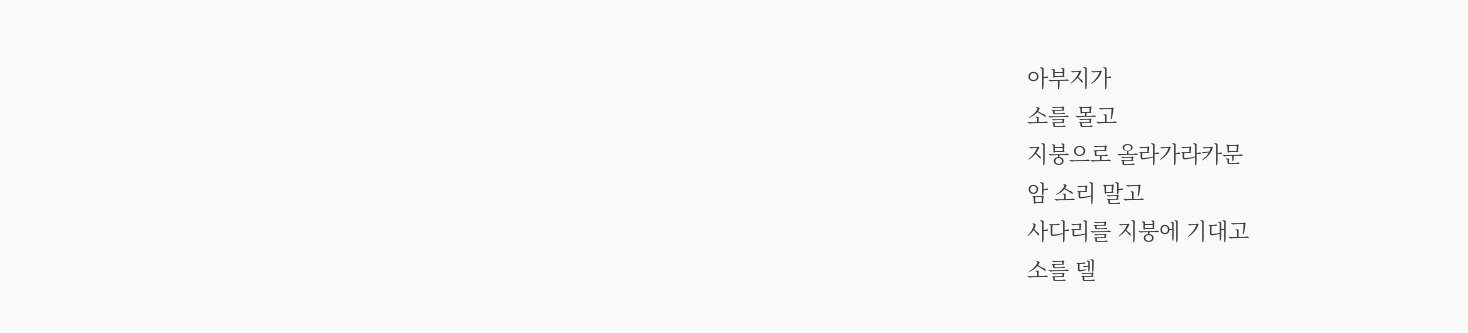아부지가
소를 몰고
지붕으로 올라가라카문
암 소리 말고
사다리를 지붕에 기대고
소를 델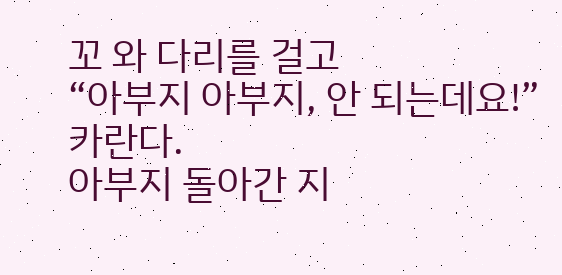꼬 와 다리를 걸고
“아부지 아부지, 안 되는데요!”
카란다.
아부지 돌아간 지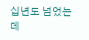십년도 넘었는데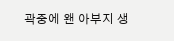곽중에 왠 아부지 생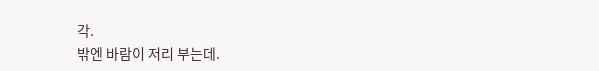각.
밖엔 바람이 저리 부는데.